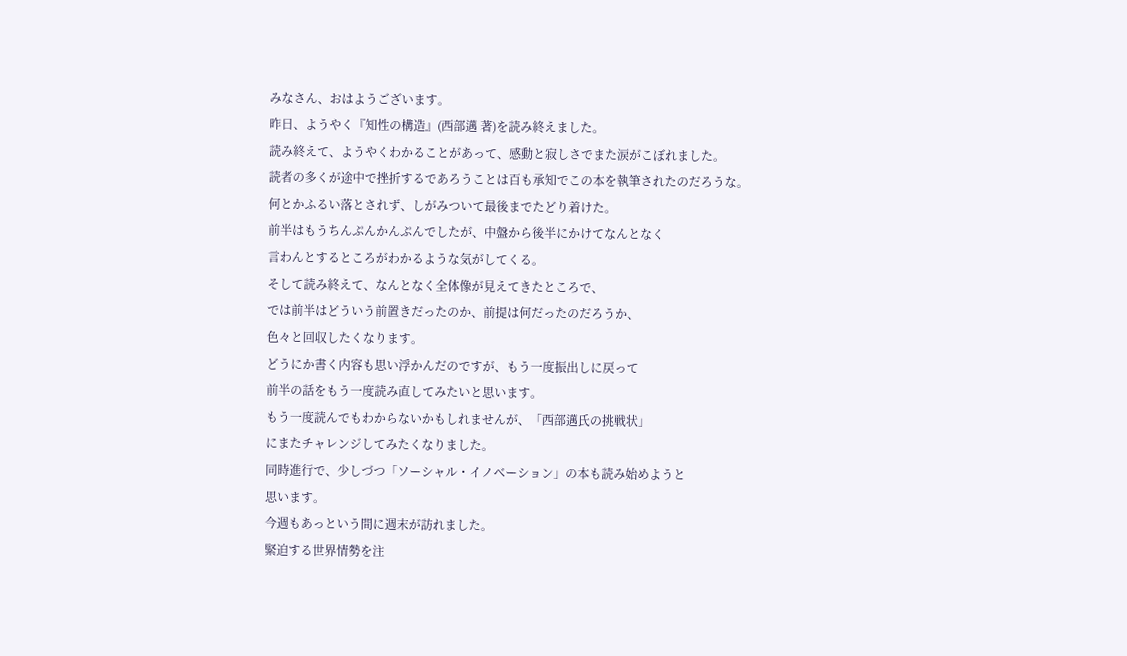みなさん、おはようございます。
昨日、ようやく『知性の構造』(西部邁 著)を読み終えました。
読み終えて、ようやくわかることがあって、感動と寂しさでまた涙がこぼれました。
読者の多くが途中で挫折するであろうことは百も承知でこの本を執筆されたのだろうな。
何とかふるい落とされず、しがみついて最後までたどり着けた。
前半はもうちんぷんかんぷんでしたが、中盤から後半にかけてなんとなく
言わんとするところがわかるような気がしてくる。
そして読み終えて、なんとなく全体像が見えてきたところで、
では前半はどういう前置きだったのか、前提は何だったのだろうか、
色々と回収したくなります。
どうにか書く内容も思い浮かんだのですが、もう一度振出しに戻って
前半の話をもう一度読み直してみたいと思います。
もう一度読んでもわからないかもしれませんが、「西部邁氏の挑戦状」
にまたチャレンジしてみたくなりました。
同時進行で、少しづつ「ソーシャル・イノベーション」の本も読み始めようと
思います。
今週もあっという間に週末が訪れました。
緊迫する世界情勢を注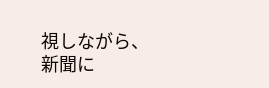視しながら、新聞に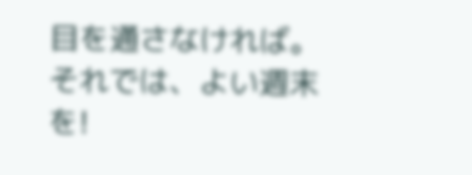目を通さなければ。
それでは、よい週末を!